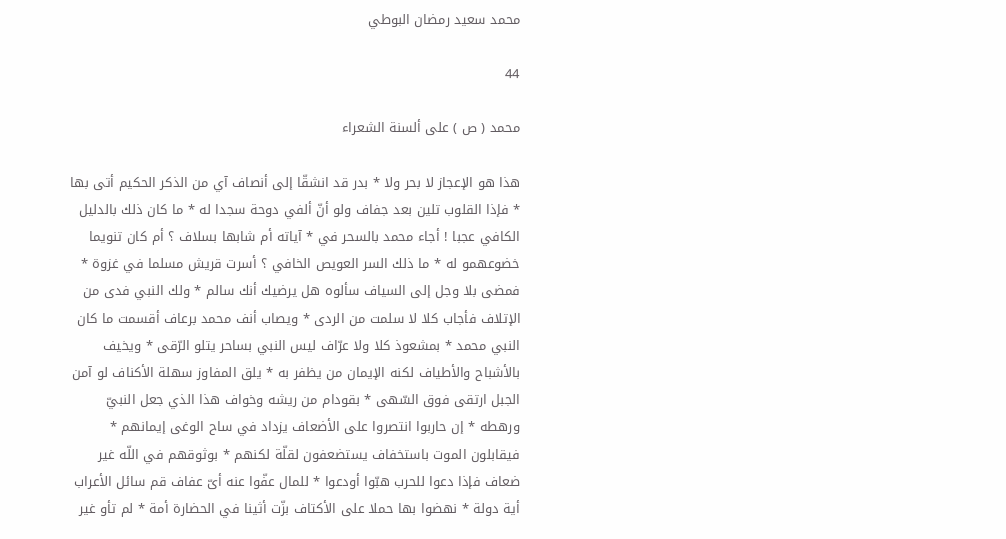محمد سعيد رمضان البوطي

44

محمد ( ص ) على ألسنة الشعراء

هذا هو الإعجاز لا بحر ولا * بدر قد انشقّا إلى أنصاف آي من الذكر الحكيم أتى بها * فإذا القلوب تلين بعد جفاف ولو أنّ ألفي دوحة سجدا له * ما كان ذلك بالدليل الكافي عجبا ! أجاء محمد بالسحر في * آياته أم شابها بسلاف ؟ أم كان تنويما خضوعهمو له * ما ذلك السر العويص الخافي ؟ أسرت قريش مسلما في غزوة * فمضى بلا وجل إلى السياف سألوه هل يرضيك أنك سالم * ولك النبي فدى من الإتلاف فأجاب كلا لا سلمت من الردى * ويصاب أنف محمد برعاف أقسمت ما كان النبي محمد * بمشعوذ كلا ولا عرّاف ليس النبي بساحر يتلو الرّقى * ويخيف بالأشباح والأطياف لكنه الإيمان من يظفر به * يلق المفاوز سهلة الأكناف لو آمن الجبل ارتقى فوق السّهى * بقودام من ريشه وخواف هذا الذي جعل النبيّ ورهطه * إن حاربوا انتصروا على الأضعاف يزداد في ساح الوغى إيمانهم * فيقابلون الموت باستخفاف يستضعفون لقلّة لكنهم * بوثوقهم في اللّه غير ضعاف فإذا دعوا للحرب هبّوا أودعوا * للمال عفّوا عنه أىّ عفاف قم سائل الأعراب أية دولة * نهضوا بها حملا على الأكتاف بزّت أثينا في الحضارة أمة * لم تأو غير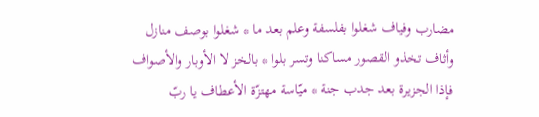مضارب وفياف شغلوا بفلسفة وعلم بعد ما * شغلوا بوصف منازل وأثاف تخذو القصور مساكنا وتسر بلوا * بالخز لا الأوبار والأصواف فإذا الجزيرة بعد جدب جنة * ميّاسة مهتزّة الأعطاف يا ربّ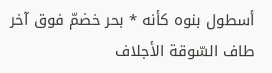أسطول بنوه كأنه * بحر خضمّ فوق آخر طاف السّوقة الأجلاف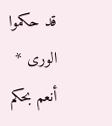قد حكموا الورى * أنعم بحكم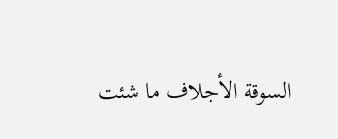السوقة الأجلاف ما شئت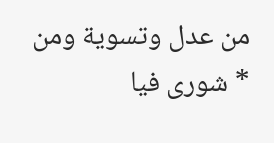من عدل وتسوية ومن * شورى فيا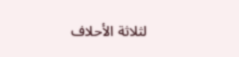لثلاثة الأحلاف